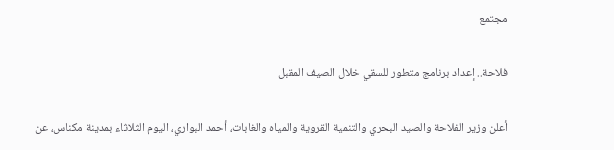مجتمع

فلاحة.. إعداد برنامج متطور للسقي خلال الصيف المقبل

أعلن وزير الفلاحة والصيد البحري والتنمية القروية والمياه والغابات، أحمد البواري، اليوم الثلاثاء بمدينة مكناس، عن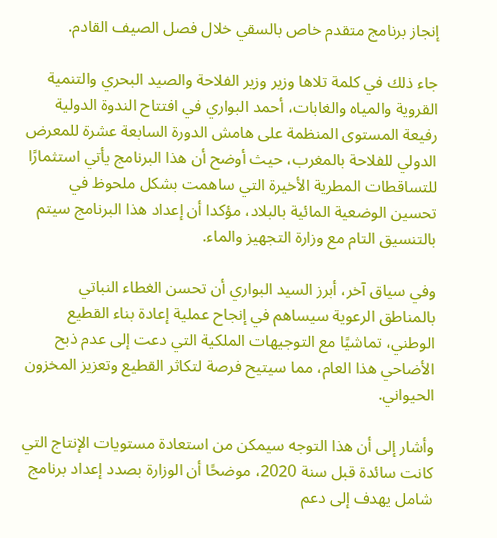إنجاز برنامج متقدم خاص بالسقي خلال فصل الصيف القادم.

جاء ذلك في كلمة تلاها وزير وزير الفلاحة والصيد البحري والتنمية القروية والمياه والغابات، أحمد البواري في افتتاح الندوة الدولية رفيعة المستوى المنظمة على هامش الدورة السابعة عشرة للمعرض الدولي للفلاحة بالمغرب، حيث أوضح أن هذا البرنامج يأتي استثمارًا للتساقطات المطرية الأخيرة التي ساهمت بشكل ملحوظ في تحسين الوضعية المائية بالبلاد، مؤكدا أن إعداد هذا البرنامج سيتم بالتنسيق التام مع وزارة التجهيز والماء.

وفي سياق آخر، أبرز السيد البواري أن تحسن الغطاء النباتي بالمناطق الرعوية سيساهم في إنجاح عملية إعادة بناء القطيع الوطني، تماشيًا مع التوجيهات الملكية التي دعت إلى عدم ذبح الأضاحي هذا العام، مما سيتيح فرصة لتكاثر القطيع وتعزيز المخزون الحيواني.

وأشار إلى أن هذا التوجه سيمكن من استعادة مستويات الإنتاج التي كانت سائدة قبل سنة 2020، موضحًا أن الوزارة بصدد إعداد برنامج شامل يهدف إلى دعم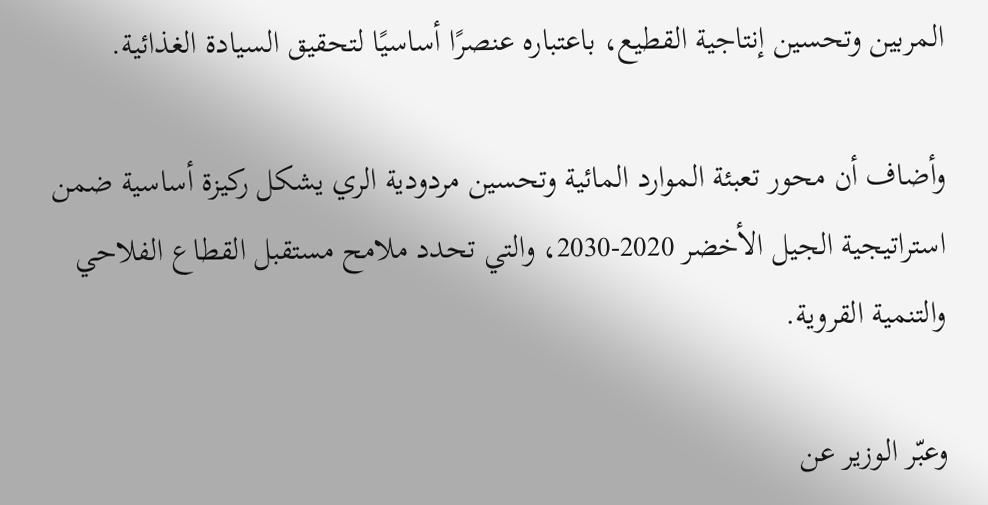المربين وتحسين إنتاجية القطيع، باعتباره عنصرًا أساسيًا لتحقيق السيادة الغذائية.

وأضاف أن محور تعبئة الموارد المائية وتحسين مردودية الري يشكل ركيزة أساسية ضمن استراتيجية الجيل الأخضر 2020-2030، والتي تحدد ملامح مستقبل القطاع الفلاحي والتنمية القروية.

وعبّر الوزير عن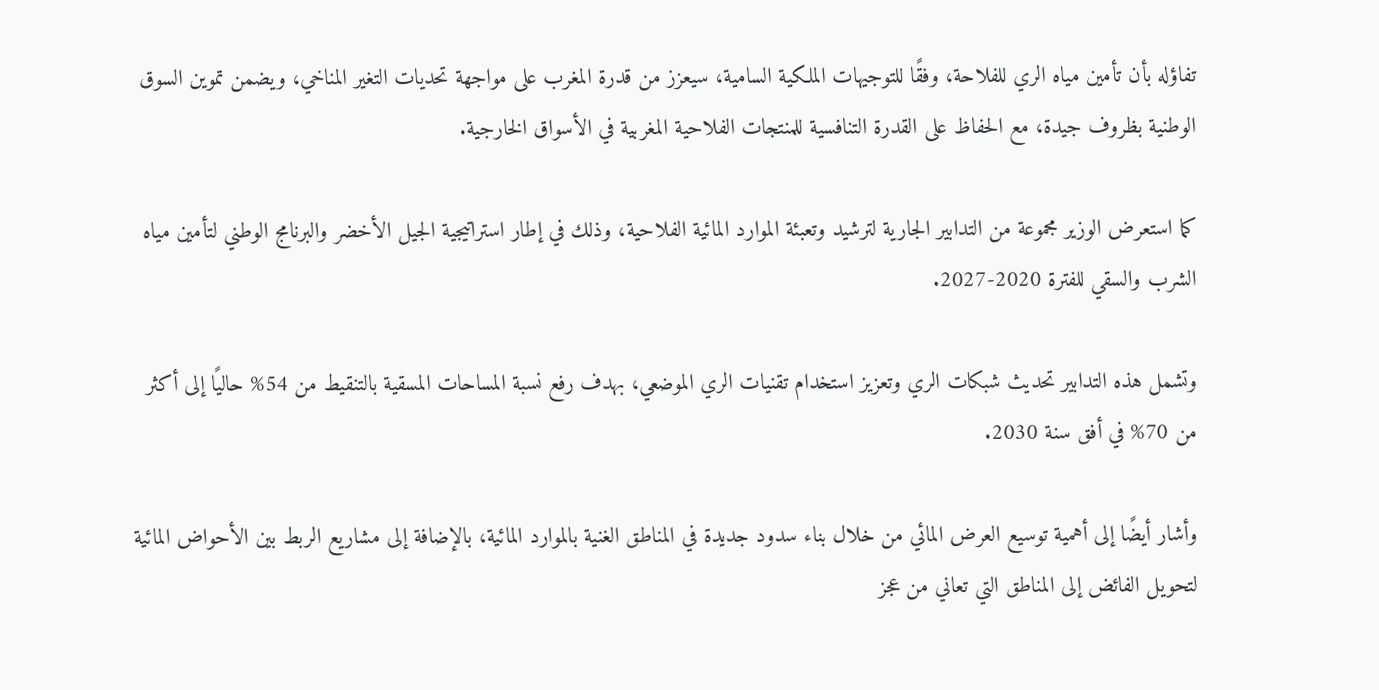تفاؤله بأن تأمين مياه الري للفلاحة، وفقًا للتوجيهات الملكية السامية، سيعزز من قدرة المغرب على مواجهة تحديات التغير المناخي، ويضمن تموين السوق الوطنية بظروف جيدة، مع الحفاظ على القدرة التنافسية للمنتجات الفلاحية المغربية في الأسواق الخارجية.

كما استعرض الوزير مجموعة من التدابير الجارية لترشيد وتعبئة الموارد المائية الفلاحية، وذلك في إطار استراتيجية الجيل الأخضر والبرنامج الوطني لتأمين مياه الشرب والسقي للفترة 2020-2027.

وتشمل هذه التدابير تحديث شبكات الري وتعزيز استخدام تقنيات الري الموضعي، بهدف رفع نسبة المساحات المسقية بالتنقيط من 54% حاليًا إلى أكثر من 70% في أفق سنة 2030.

وأشار أيضًا إلى أهمية توسيع العرض المائي من خلال بناء سدود جديدة في المناطق الغنية بالموارد المائية، بالإضافة إلى مشاريع الربط بين الأحواض المائية لتحويل الفائض إلى المناطق التي تعاني من عجز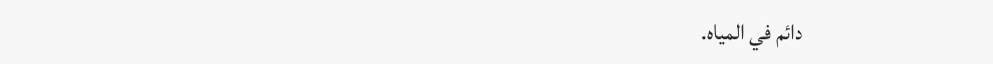دائم في المياه.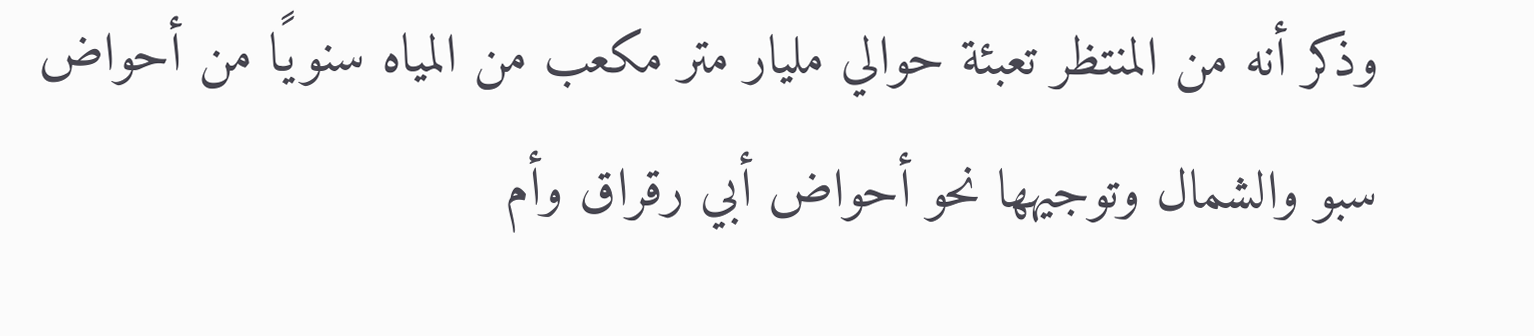وذكر أنه من المنتظر تعبئة حوالي مليار متر مكعب من المياه سنويًا من أحواض سبو والشمال وتوجيهها نحو أحواض أبي رقراق وأم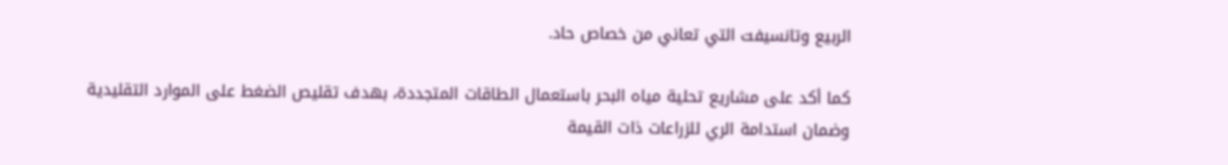الربيع وتانسيفت التي تعاني من خصاص حاد.

كما أكد على مشاريع تحلية مياه البحر باستعمال الطاقات المتجددة، بهدف تقليص الضغط على الموارد التقليدية وضمان استدامة الري للزراعات ذات القيمة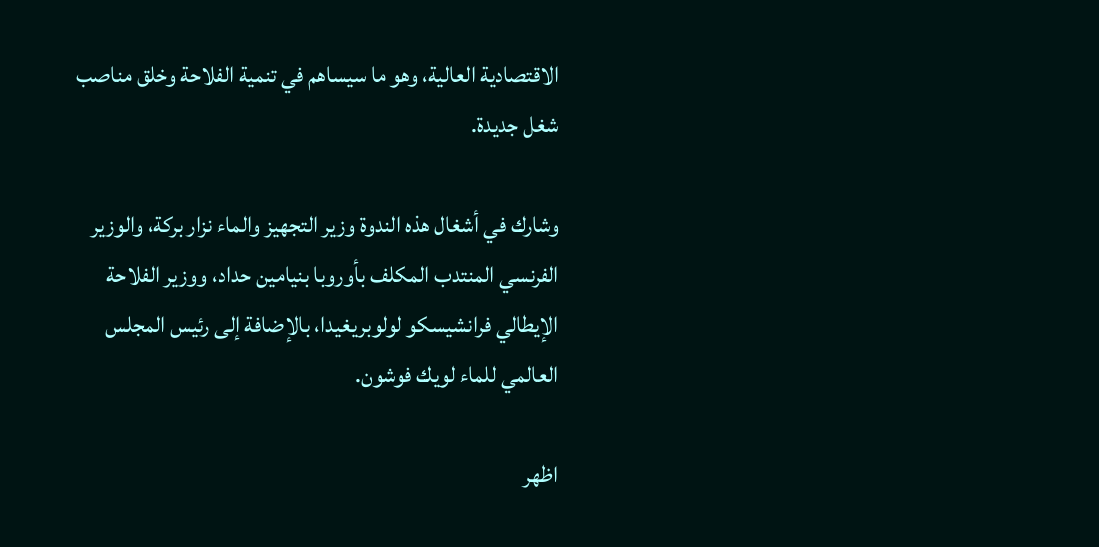الاقتصادية العالية، وهو ما سيساهم في تنمية الفلاحة وخلق مناصب شغل جديدة.

وشارك في أشغال هذه الندوة وزير التجهيز والماء نزار بركة، والوزير الفرنسي المنتدب المكلف بأوروبا بنيامين حداد، ووزير الفلاحة الإيطالي فرانشيسكو لولوبريغيدا، بالإضافة إلى رئيس المجلس العالمي للماء لويك فوشون.

اظهر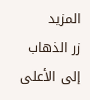المزيد
زر الذهاب إلى الأعلى